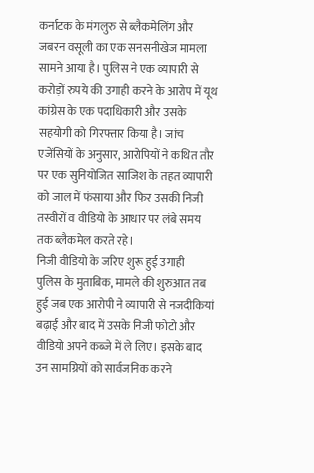कर्नाटक के मंगलुरु से ब्लैकमेलिंग और जबरन वसूली का एक सनसनीखेज मामला सामने आया है। पुलिस ने एक व्यापारी से करोड़ों रुपये की उगाही करने के आरोप में यूथ कांग्रेस के एक पदाधिकारी और उसके सहयोगी को गिरफ्तार किया है। जांच एजेंसियों के अनुसार, आरोपियों ने कथित तौर पर एक सुनियोजित साजिश के तहत व्यापारी को जाल में फंसाया और फिर उसकी निजी तस्वीरों व वीडियो के आधार पर लंबे समय तक ब्लैकमेल करते रहे।
निजी वीडियो के जरिए शुरू हुई उगाही
पुलिस के मुताबिक, मामले की शुरुआत तब हुई जब एक आरोपी ने व्यापारी से नजदीकियां बढ़ाईं और बाद में उसके निजी फोटो और वीडियो अपने कब्जे में ले लिए। इसके बाद उन सामग्रियों को सार्वजनिक करने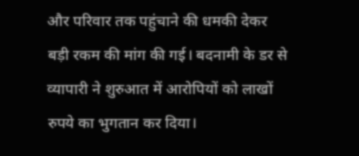और परिवार तक पहुंचाने की धमकी देकर बड़ी रकम की मांग की गई। बदनामी के डर से व्यापारी ने शुरुआत में आरोपियों को लाखों रुपये का भुगतान कर दिया।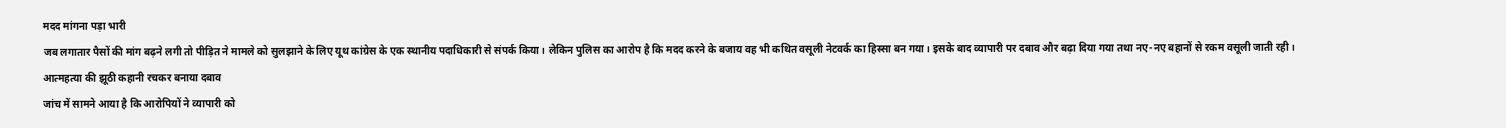मदद मांगना पड़ा भारी
जब लगातार पैसों की मांग बढ़ने लगी तो पीड़ित ने मामले को सुलझाने के लिए यूथ कांग्रेस के एक स्थानीय पदाधिकारी से संपर्क किया। लेकिन पुलिस का आरोप है कि मदद करने के बजाय वह भी कथित वसूली नेटवर्क का हिस्सा बन गया। इसके बाद व्यापारी पर दबाव और बढ़ा दिया गया तथा नए-नए बहानों से रकम वसूली जाती रही।
आत्महत्या की झूठी कहानी रचकर बनाया दबाव
जांच में सामने आया है कि आरोपियों ने व्यापारी को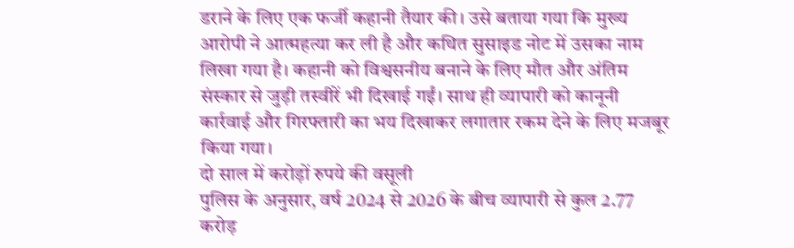डराने के लिए एक फर्जी कहानी तैयार की। उसे बताया गया कि मुख्य आरोपी ने आत्महत्या कर ली है और कथित सुसाइड नोट में उसका नाम लिखा गया है। कहानी को विश्वसनीय बनाने के लिए मौत और अंतिम संस्कार से जुड़ी तस्वीरें भी दिखाई गईं। साथ ही व्यापारी को कानूनी कार्रवाई और गिरफ्तारी का भय दिखाकर लगातार रकम देने के लिए मजबूर किया गया।
दो साल में करोड़ों रुपये की वसूली
पुलिस के अनुसार, वर्ष 2024 से 2026 के बीच व्यापारी से कुल 2.77 करोड़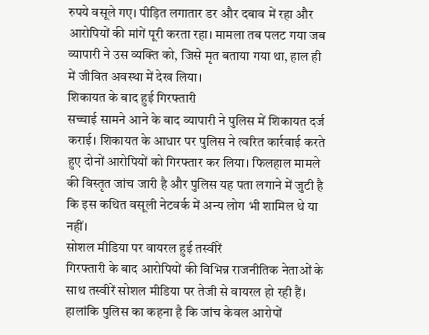रुपये वसूले गए। पीड़ित लगातार डर और दबाव में रहा और आरोपियों की मांगें पूरी करता रहा। मामला तब पलट गया जब व्यापारी ने उस व्यक्ति को, जिसे मृत बताया गया था, हाल ही में जीवित अवस्था में देख लिया।
शिकायत के बाद हुई गिरफ्तारी
सच्चाई सामने आने के बाद व्यापारी ने पुलिस में शिकायत दर्ज कराई। शिकायत के आधार पर पुलिस ने त्वरित कार्रवाई करते हुए दोनों आरोपियों को गिरफ्तार कर लिया। फिलहाल मामले की विस्तृत जांच जारी है और पुलिस यह पता लगाने में जुटी है कि इस कथित वसूली नेटवर्क में अन्य लोग भी शामिल थे या नहीं।
सोशल मीडिया पर वायरल हुई तस्वीरें
गिरफ्तारी के बाद आरोपियों की विभिन्न राजनीतिक नेताओं के साथ तस्वीरें सोशल मीडिया पर तेजी से वायरल हो रही हैं। हालांकि पुलिस का कहना है कि जांच केवल आरोपों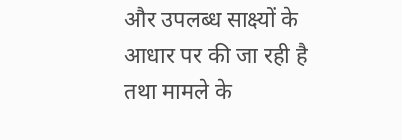और उपलब्ध साक्ष्यों के आधार पर की जा रही है तथा मामले के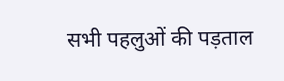सभी पहलुओं की पड़ताल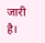जारी है।